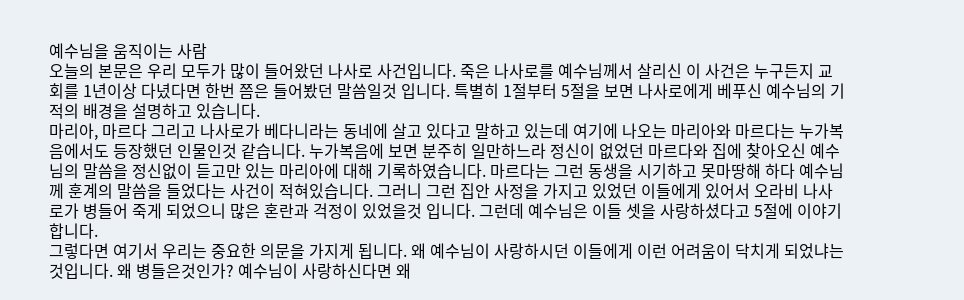예수님을 움직이는 사람
오늘의 본문은 우리 모두가 많이 들어왔던 나사로 사건입니다. 죽은 나사로를 예수님께서 살리신 이 사건은 누구든지 교회를 1년이상 다녔다면 한번 쯤은 들어봤던 말씀일것 입니다. 특별히 1절부터 5절을 보면 나사로에게 베푸신 예수님의 기적의 배경을 설명하고 있습니다.
마리아, 마르다 그리고 나사로가 베다니라는 동네에 살고 있다고 말하고 있는데 여기에 나오는 마리아와 마르다는 누가복음에서도 등장했던 인물인것 같습니다. 누가복음에 보면 분주히 일만하느라 정신이 없었던 마르다와 집에 찾아오신 예수님의 말씀을 정신없이 듣고만 있는 마리아에 대해 기록하였습니다. 마르다는 그런 동생을 시기하고 못마땅해 하다 예수님께 훈계의 말씀을 들었다는 사건이 적혀있습니다. 그러니 그런 집안 사정을 가지고 있었던 이들에게 있어서 오라비 나사로가 병들어 죽게 되었으니 많은 혼란과 걱정이 있었을것 입니다. 그런데 예수님은 이들 셋을 사랑하셨다고 5절에 이야기 합니다.
그렇다면 여기서 우리는 중요한 의문을 가지게 됩니다. 왜 예수님이 사랑하시던 이들에게 이런 어려움이 닥치게 되었냐는 것입니다. 왜 병들은것인가? 예수님이 사랑하신다면 왜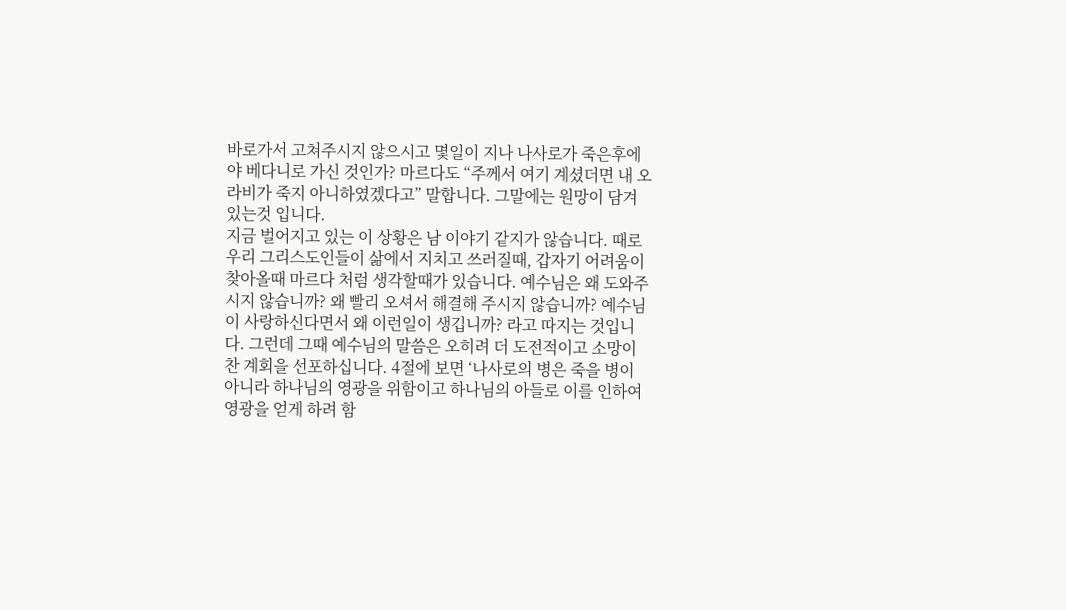바로가서 고쳐주시지 않으시고 몇일이 지나 나사로가 죽은후에야 베다니로 가신 것인가? 마르다도 “주께서 여기 계셨더면 내 오라비가 죽지 아니하였겠다고” 말합니다. 그말에는 원망이 담겨 있는것 입니다.
지금 벌어지고 있는 이 상황은 남 이야기 같지가 않습니다. 때로 우리 그리스도인들이 삶에서 지치고 쓰러질때, 갑자기 어려움이 찾아올때 마르다 처럼 생각할때가 있습니다. 예수님은 왜 도와주시지 않습니까? 왜 빨리 오셔서 해결해 주시지 않습니까? 예수님이 사랑하신다면서 왜 이런일이 생깁니까? 라고 따지는 것입니다. 그런데 그때 예수님의 말씀은 오히려 더 도전적이고 소망이 찬 계회을 선포하십니다. 4절에 보면 ‘나사로의 병은 죽을 병이 아니라 하나님의 영광을 위함이고 하나님의 아들로 이를 인하여 영광을 얻게 하려 함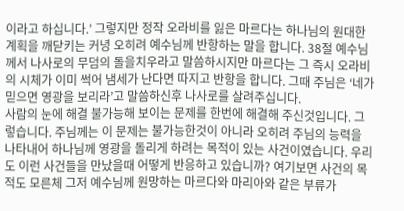이라고 하십니다.’ 그렇지만 정작 오라비를 잃은 마르다는 하나님의 원대한 계획을 깨닫키는 커녕 오히려 예수님께 반항하는 말을 합니다. 38절 예수님께서 나사로의 무덤의 돌을치우라고 말씀하시지만 마르다는 그 즉시 오라비의 시체가 이미 썩어 냄세가 난다면 따지고 반항을 합니다. 그때 주님은 ‘네가 믿으면 영광을 보리라’고 말씀하신후 나사로를 살려주십니다.
사람의 눈에 해결 불가능해 보이는 문제를 한번에 해결해 주신것입니다. 그렇습니다. 주님께는 이 문제는 불가능한것이 아니라 오히려 주님의 능력을 나타내어 하나님께 영광을 돌리게 하려는 목적이 있는 사건이였습니다. 우리도 이런 사건들을 만났을때 어떻게 반응하고 있습니까? 여기보면 사건의 목적도 모른체 그저 예수님께 원망하는 마르다와 마리아와 같은 부류가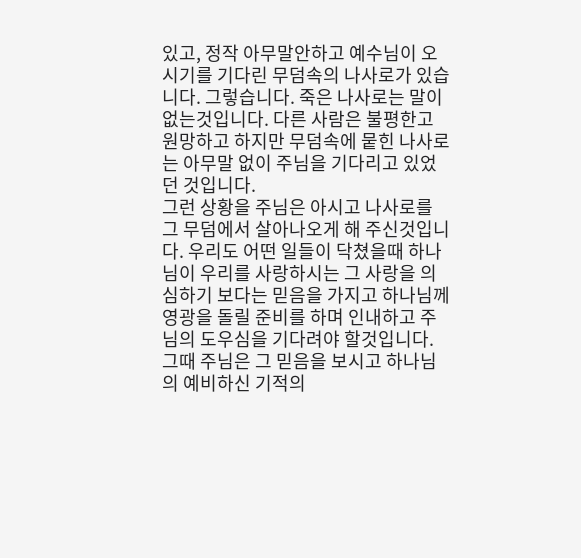있고, 정작 아무말안하고 예수님이 오시기를 기다린 무덤속의 나사로가 있습니다. 그렇습니다. 죽은 나사로는 말이 없는것입니다. 다른 사람은 불평한고 원망하고 하지만 무덤속에 뭍힌 나사로는 아무말 없이 주님을 기다리고 있었던 것입니다.
그런 상황을 주님은 아시고 나사로를 그 무덤에서 살아나오게 해 주신것입니다. 우리도 어떤 일들이 닥쳤을때 하나님이 우리를 사랑하시는 그 사랑을 의심하기 보다는 믿음을 가지고 하나님께 영광을 돌릴 준비를 하며 인내하고 주님의 도우심을 기다려야 할것입니다. 그때 주님은 그 믿음을 보시고 하나님의 예비하신 기적의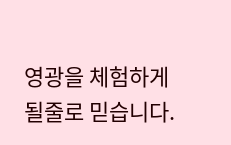영광을 체험하게 될줄로 믿습니다.